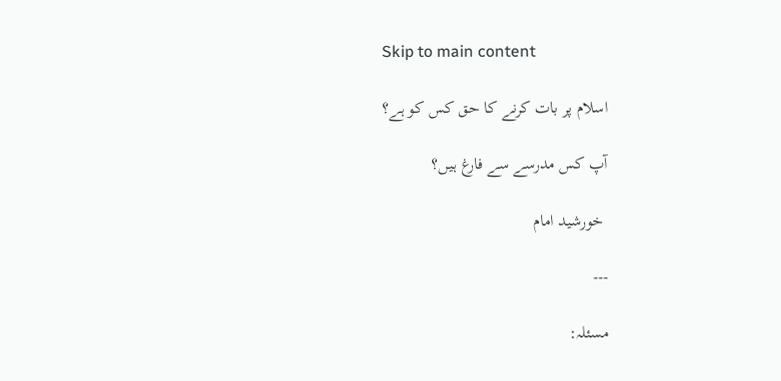Skip to main content

اسلام پر بات کرنے کا حق کس کو ہے؟

آپ کس مدرسے سے فارغ ہیں؟

 خورشید امام

---

مسئلہ: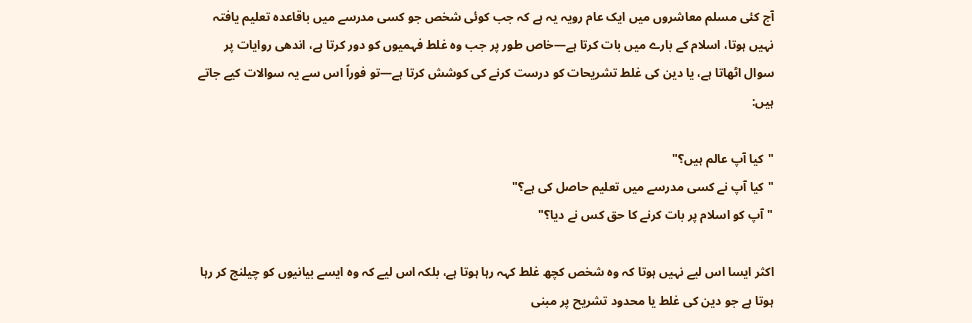آج کئی مسلم معاشروں میں ایک عام رویہ یہ ہے کہ جب کوئی شخص جو کسی مدرسے میں باقاعدہ تعلیم یافتہ نہیں ہوتا، اسلام کے بارے میں بات کرتا ہے—خاص طور پر جب وہ غلط فہمیوں کو دور کرتا ہے، اندھی روایات پر سوال اٹھاتا ہے، یا دین کی غلط تشریحات کو درست کرنے کی کوشش کرتا ہے—تو فوراً اس سے یہ سوالات کیے جاتے ہیں:

"کیا آپ عالم ہیں؟"
"کیا آپ نے کسی مدرسے میں تعلیم حاصل کی ہے؟"
"آپ کو اسلام پر بات کرنے کا حق کس نے دیا؟"

اکثر ایسا اس لیے نہیں ہوتا کہ وہ شخص کچھ غلط کہہ رہا ہوتا ہے، بلکہ اس لیے کہ وہ ایسے بیانیوں کو چیلنج کر رہا ہوتا ہے جو دین کی غلط یا محدود تشریح پر مبنی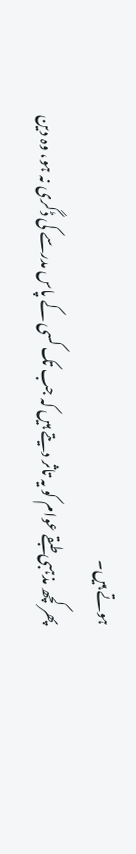ہوتے ہیں۔
پھر کچھ مذہبی طبقے عوام کو یہ تاثر دیتے ہیں کہ جب تک کسی کے پاس مدرسے کی ڈگری نہ ہو، وہ دین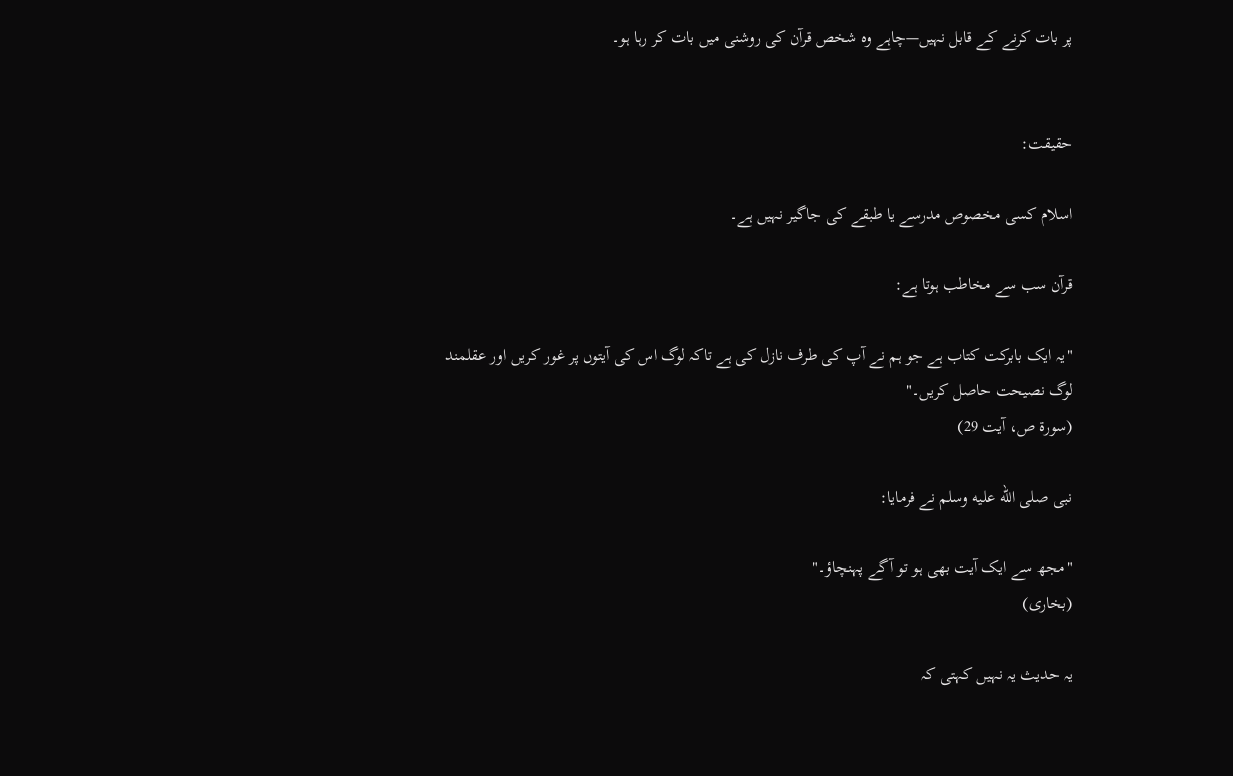پر بات کرنے کے قابل نہیں—چاہے وہ شخص قرآن کی روشنی میں بات کر رہا ہو۔


حقیقت:

اسلام کسی مخصوص مدرسے یا طبقے کی جاگیر نہیں ہے۔

قرآن سب سے مخاطب ہوتا ہے:

"یہ ایک بابرکت کتاب ہے جو ہم نے آپ کی طرف نازل کی ہے تاکہ لوگ اس کی آیتوں پر غور کریں اور عقلمند لوگ نصیحت حاصل کریں۔"
(سورۃ ص، آیت 29)

نبی صلى الله عليه وسلم نے فرمایا:

"مجھ سے ایک آیت بھی ہو تو آگے پہنچاؤ۔"
(بخاری)

یہ حدیث یہ نہیں کہتی کہ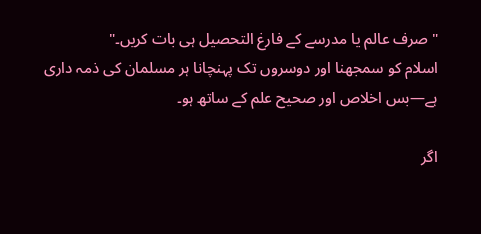"صرف عالم یا مدرسے کے فارغ التحصیل ہی بات کریں۔"
اسلام کو سمجھنا اور دوسروں تک پہنچانا ہر مسلمان کی ذمہ داری ہے—بس اخلاص اور صحیح علم کے ساتھ ہو۔

اگر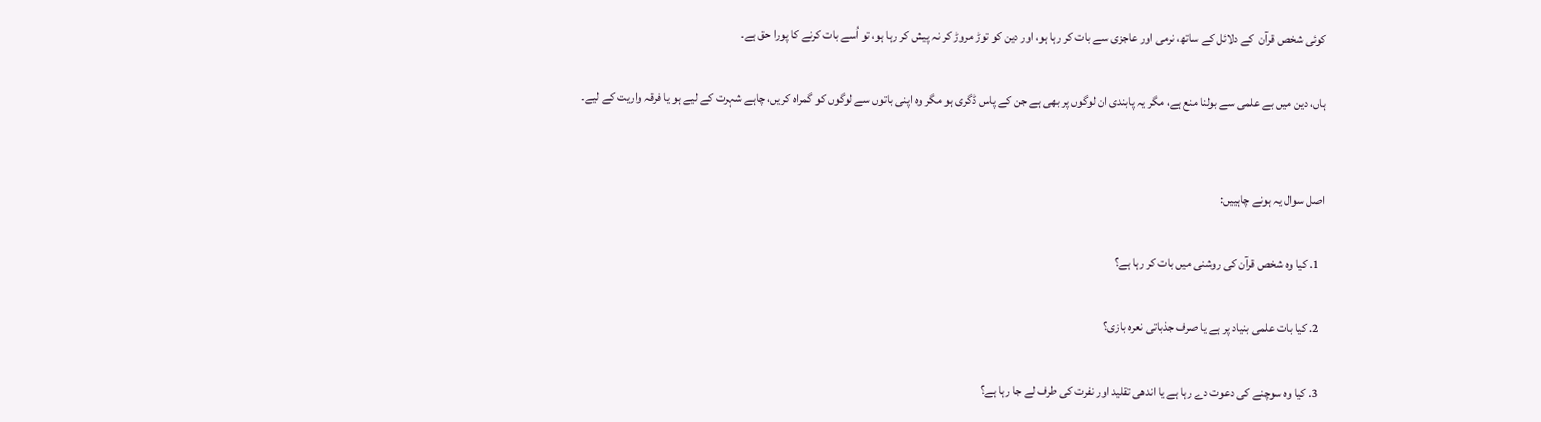کوئی شخص قرآن  کے دلائل کے ساتھ، نرمی اور عاجزی سے بات کر رہا ہو، اور دین کو توڑ مروڑ کر نہ پیش کر رہا ہو، تو اُسے بات کرنے کا پورا حق ہے۔

ہاں، دین میں بے علمی سے بولنا منع ہے، مگر یہ پابندی ان لوگوں پر بھی ہے جن کے پاس ڈگری ہو مگر وہ اپنی باتوں سے لوگوں کو گمراہ کریں، چاہے شہرت کے لیے ہو یا فرقہ واریت کے لیے۔


اصل سوال یہ ہونے چاہییں:

  1. کیا وہ شخص قرآن کی روشنی میں بات کر رہا ہے؟

  2. کیا بات علمی بنیاد پر ہے یا صرف جذباتی نعرہ بازی؟

  3. کیا وہ سوچنے کی دعوت دے رہا ہے یا اندھی تقلید اور نفرت کی طرف لے جا رہا ہے؟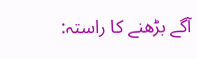آگے بڑھنے کا راستہ: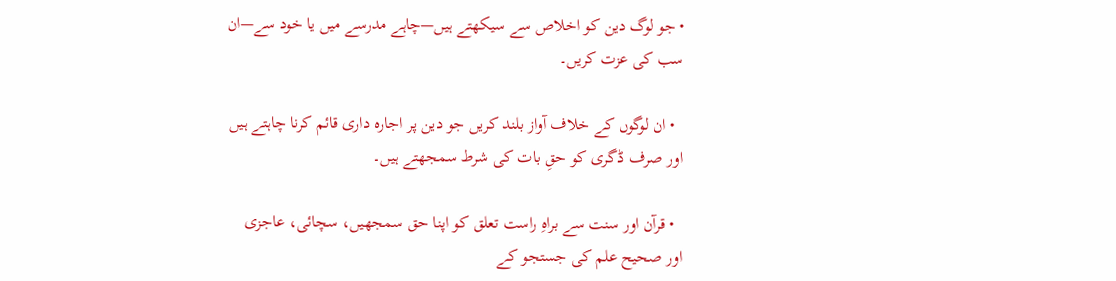• جو لوگ دین کو اخلاص سے سیکھتے ہیں—چاہے مدرسے میں یا خود سے—ان سب کی عزت کریں۔

  • ان لوگوں کے خلاف آواز بلند کریں جو دین پر اجارہ داری قائم کرنا چاہتے ہیں اور صرف ڈگری کو حقِ بات کی شرط سمجھتے ہیں۔

  • قرآن اور سنت سے براہِ راست تعلق کو اپنا حق سمجھیں، سچائی، عاجزی اور صحیح علم کی جستجو کے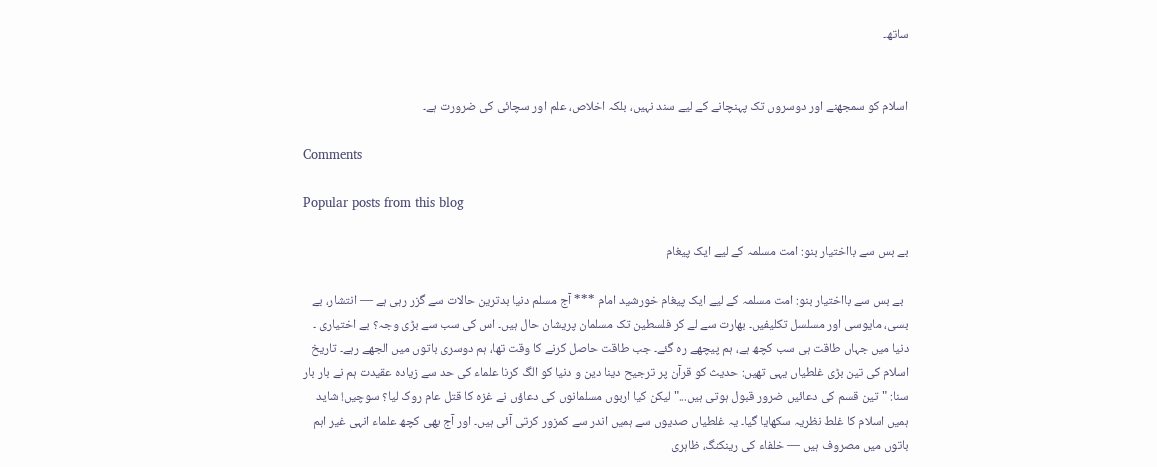ساتھ۔


اسلام کو سمجھنے اور دوسروں تک پہنچانے کے لیے سند نہیں، بلکہ اخلاص، علم اور سچائی کی ضرورت ہے۔

Comments

Popular posts from this blog

بے بس سے بااختیار بنو: امت مسلمہ کے لیے ایک پیغام

  بے بس سے بااختیار بنو: امت مسلمہ کے لیے ایک پیغام خورشید امام *** آج مسلم دنیا بدترین حالات سے گزر رہی ہے — انتشار، بے بسی، مایوسی اور مسلسل تکلیفیں۔ بھارت سے لے کر فلسطین تک مسلمان پریشان حال ہیں۔ اس کی سب سے بڑی وجہ؟ بے اختیاری ۔ دنیا میں جہاں طاقت ہی سب کچھ ہے، ہم پیچھے رہ گئے۔ جب طاقت حاصل کرنے کا وقت تھا، ہم دوسری باتوں میں الجھے رہے۔ تاریخ اسلام کی تین بڑی غلطیاں یہی تھیں: حدیث کو قرآن پر ترجیح دینا دین و دنیا کو الگ کرنا علماء کی حد سے زیادہ عقیدت ہم نے بار بار سنا: "تین قسم کی دعائیں ضرور قبول ہوتی ہیں..." لیکن کیا اربوں مسلمانوں کی دعاؤں نے غزہ کا قتل عام روک لیا؟ سوچیں! شاید ہمیں اسلام کا غلط نظریہ سکھایا گیا۔ یہ غلطیاں صدیوں سے ہمیں اندر سے کمزور کرتی آئی ہیں۔ اور آج بھی کچھ علماء انہی غیر اہم باتوں میں مصروف ہیں — خلفاء کی رینکنگ، ظاہری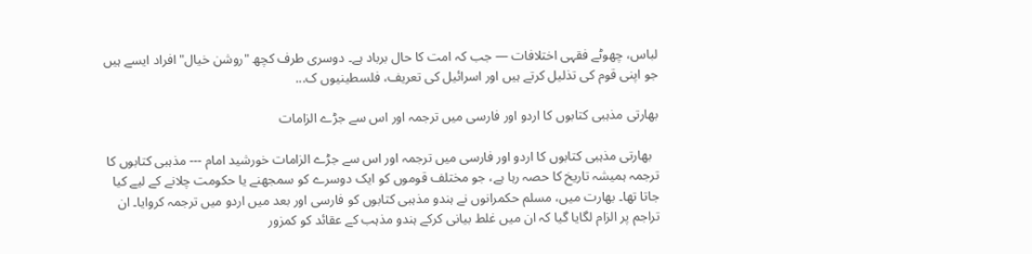لباس، چھوٹے فقہی اختلافات — جب کہ امت کا حال برباد ہے۔ دوسری طرف کچھ "روشن خیال" افراد ایسے ہیں جو اپنی قوم کی تذلیل کرتے ہیں اور اسرائیل کی تعریف، فلسطینیوں ک...

بھارتی مذہبی کتابوں کا اردو اور فارسی میں ترجمہ اور اس سے جڑے الزامات

  بھارتی مذہبی کتابوں کا اردو اور فارسی میں ترجمہ اور اس سے جڑے الزامات خورشید امام --- مذہبی کتابوں کا ترجمہ ہمیشہ تاریخ کا حصہ رہا ہے، جو مختلف قوموں کو ایک دوسرے کو سمجھنے یا حکومت چلانے کے لیے کیا جاتا تھا۔ بھارت میں، مسلم حکمرانوں نے ہندو مذہبی کتابوں کو فارسی اور بعد میں اردو میں ترجمہ کروایا۔ ان تراجم پر الزام لگایا گیا کہ ان میں غلط بیانی کرکے ہندو مذہب کے عقائد کو کمزور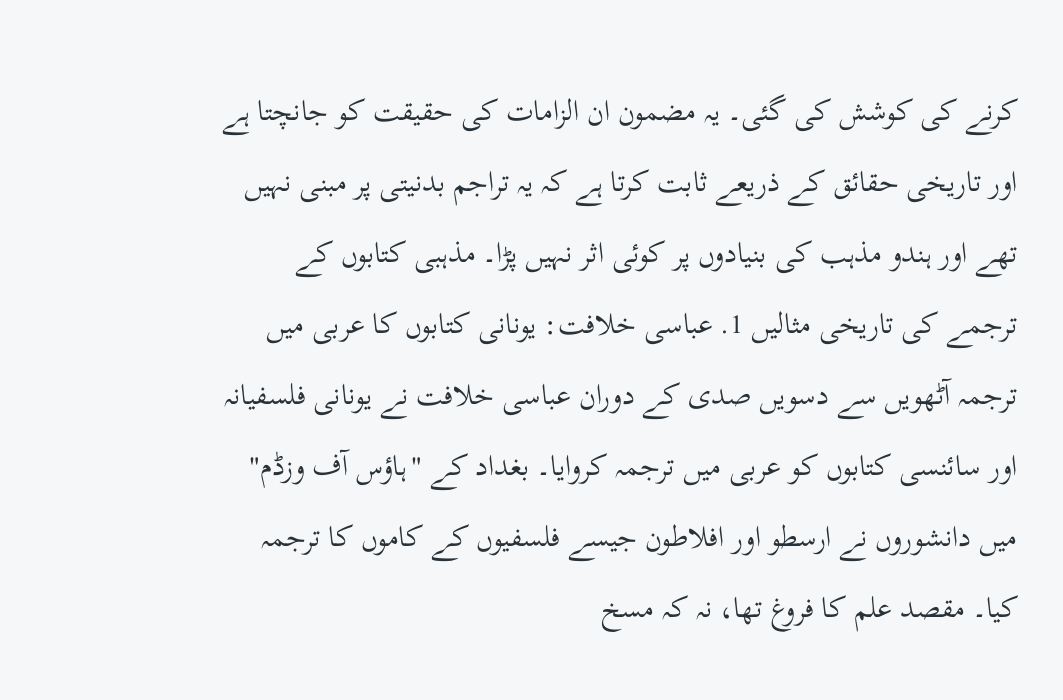کرنے کی کوشش کی گئی۔ یہ مضمون ان الزامات کی حقیقت کو جانچتا ہے اور تاریخی حقائق کے ذریعے ثابت کرتا ہے کہ یہ تراجم بدنیتی پر مبنی نہیں تھے اور ہندو مذہب کی بنیادوں پر کوئی اثر نہیں پڑا۔ مذہبی کتابوں کے ترجمے کی تاریخی مثالیں 1. عباسی خلافت: یونانی کتابوں کا عربی میں ترجمہ آٹھویں سے دسویں صدی کے دوران عباسی خلافت نے یونانی فلسفیانہ اور سائنسی کتابوں کو عربی میں ترجمہ کروایا۔ بغداد کے "ہاؤس آف وزڈم" میں دانشوروں نے ارسطو اور افلاطون جیسے فلسفیوں کے کاموں کا ترجمہ کیا۔ مقصد علم کا فروغ تھا، نہ کہ مسخ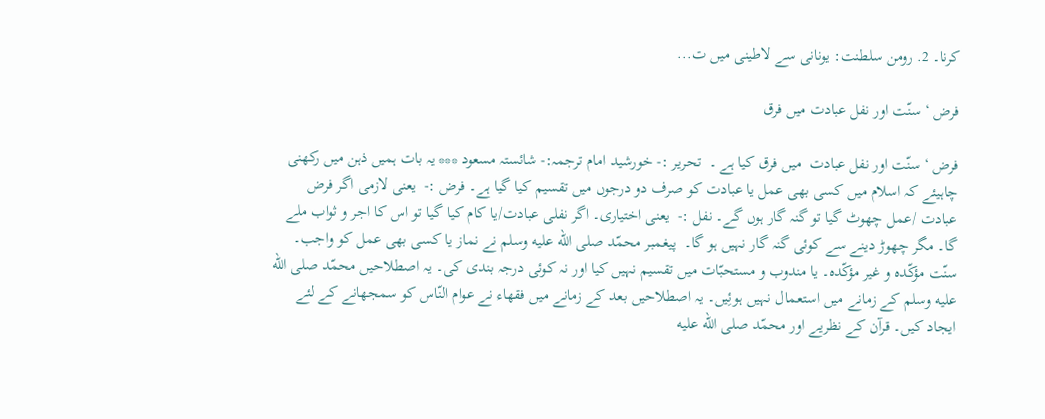کرنا۔ 2. رومن سلطنت: یونانی سے لاطینی میں ت...

فرض ‘ سنّت اور نفل عبادت میں فرق

فرض ‘ سنّت اور نفل عبادت  میں فرق کیا ہے ۔  تحریر :- خورشید امام ترجمہ:- شائستہ مسعود *** یہ بات ہمیں ذہن میں رکھنی چاہیئے کہ اسلام میں کسی بھی عمل یا عبادت کو صرف دو درجوں میں تقسیم کیا گیا ہے۔ فرض :-  یعنی لازمی اگر فرض عبادت /عمل چھوٹ گیا تو گنہ گار ہوں گے۔ نفل :-  یعنی اختیاری۔ اگر نفلی عبادت/یا کام کیا گیا تو اس کا اجر و ثواب ملے گا۔ مگر چھوڑ دینے سے کوئی گنہ گار نہیں ہو گا۔  پیغمبر محمّد صلى الله عليه وسلم نے نماز یا کسی بھی عمل کو واجب۔ سنّت مؤکّدہ و غیر مؤکّدہ۔ یا مندوب و مستحبّات میں تقسیم نہیں کیا اور نہ کوئی درجہ بندی کی۔ یہ اصطلاحیں محمّد صلى الله عليه وسلم کے زمانے میں استعمال نہیں ہوئِیں۔ یہ اصطلاحیں بعد کے زمانے میں فقھاء نے عوام النّاس کو سمجھانے کے لئے ایجاد کیں۔ قرآن کے نظریے اور محمّد صلى الله عليه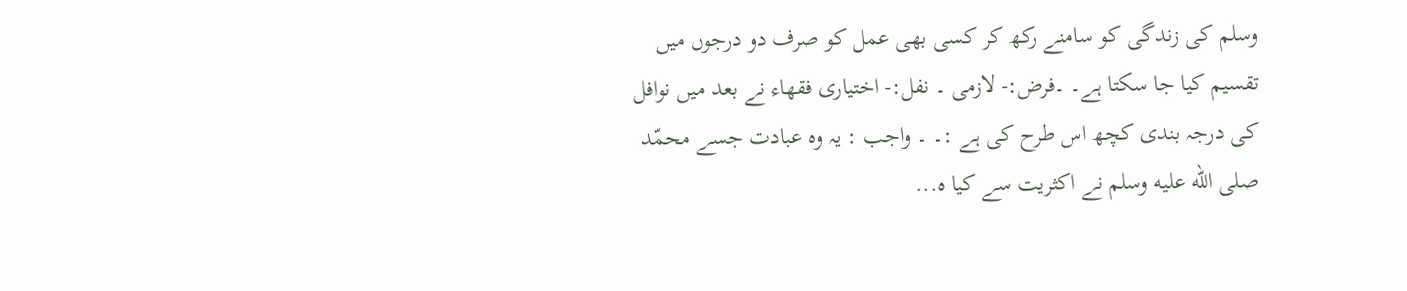وسلم کی زندگی کو سامنے رکھ کر کسی بھی عمل کو صرف دو درجوں میں تقسیم کیا جا سکتا ہے۔ ۔فرض:- لازمی ۔ نفل:- اختیاری فقھاء نے بعد میں نوافل کی درجہ بندی کچھ اس طرح کی ہے :۔ ۔ واجب : یہ وہ عبادت جسے محمّد صلى الله عليه وسلم نے اکثریت سے کیا ہ...